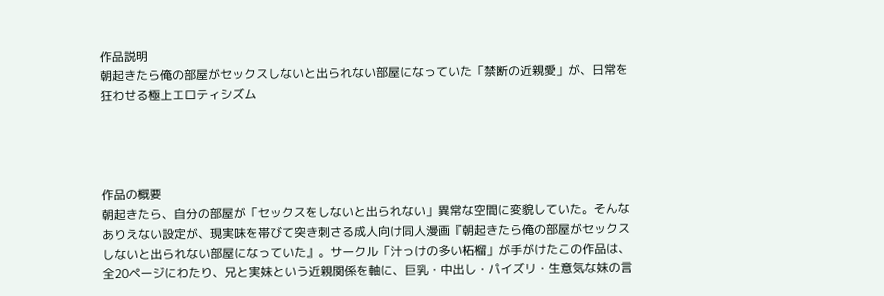作品説明
朝起きたら俺の部屋がセックスしないと出られない部屋になっていた「禁断の近親愛」が、日常を狂わせる極上エロティシズム




作品の概要
朝起きたら、自分の部屋が「セックスをしないと出られない」異常な空間に変貌していた。そんなありえない設定が、現実味を帯びて突き刺さる成人向け同人漫画『朝起きたら俺の部屋がセックスしないと出られない部屋になっていた』。サークル「汁っけの多い柘榴」が手がけたこの作品は、全20ページにわたり、兄と実妹という近親関係を軸に、巨乳・中出し・パイズリ・生意気な妹の言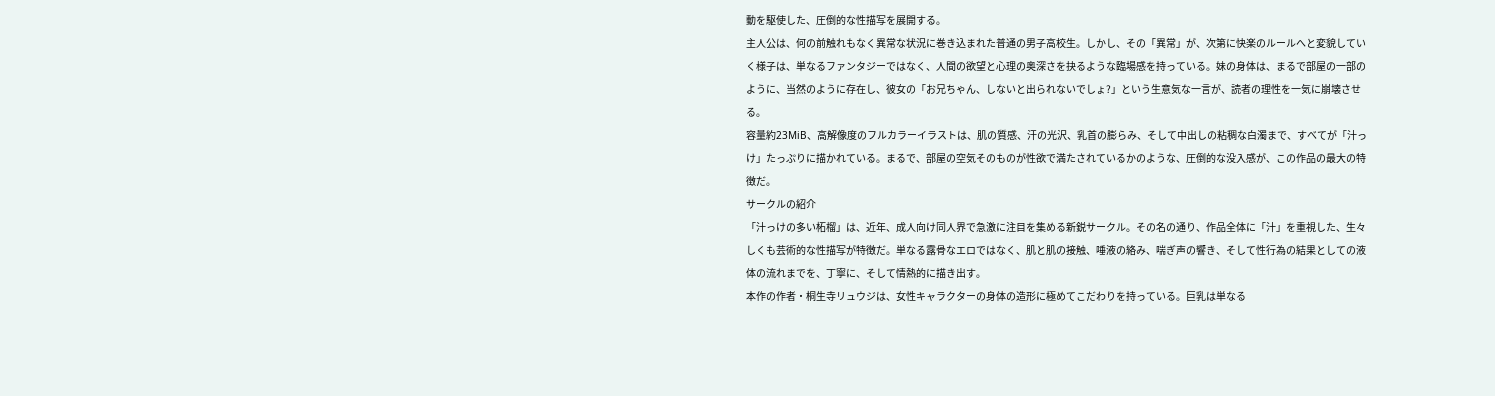動を駆使した、圧倒的な性描写を展開する。
主人公は、何の前触れもなく異常な状況に巻き込まれた普通の男子高校生。しかし、その「異常」が、次第に快楽のルールへと変貌していく様子は、単なるファンタジーではなく、人間の欲望と心理の奥深さを抉るような臨場感を持っている。妹の身体は、まるで部屋の一部のように、当然のように存在し、彼女の「お兄ちゃん、しないと出られないでしょ?」という生意気な一言が、読者の理性を一気に崩壊させる。
容量約23MiB、高解像度のフルカラーイラストは、肌の質感、汗の光沢、乳首の膨らみ、そして中出しの粘稠な白濁まで、すべてが「汁っけ」たっぷりに描かれている。まるで、部屋の空気そのものが性欲で満たされているかのような、圧倒的な没入感が、この作品の最大の特徴だ。
サークルの紹介
「汁っけの多い柘榴」は、近年、成人向け同人界で急激に注目を集める新鋭サークル。その名の通り、作品全体に「汁」を重視した、生々しくも芸術的な性描写が特徴だ。単なる露骨なエロではなく、肌と肌の接触、唾液の絡み、喘ぎ声の響き、そして性行為の結果としての液体の流れまでを、丁寧に、そして情熱的に描き出す。
本作の作者・桐生寺リュウジは、女性キャラクターの身体の造形に極めてこだわりを持っている。巨乳は単なる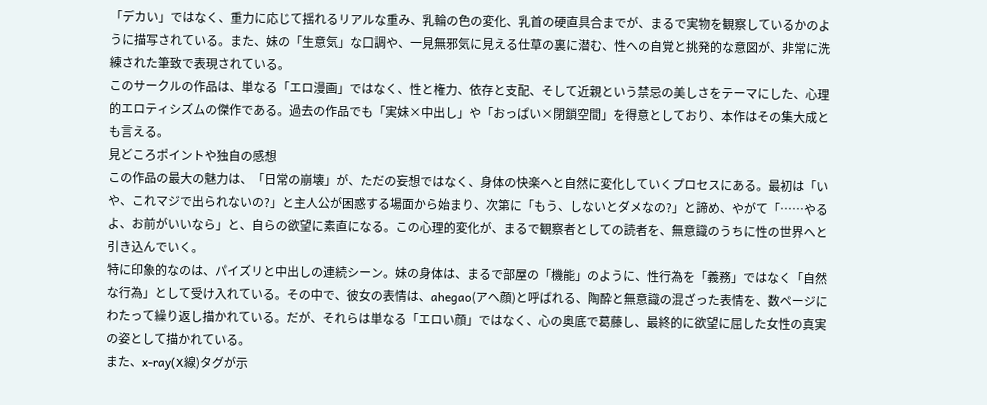「デカい」ではなく、重力に応じて揺れるリアルな重み、乳輪の色の変化、乳首の硬直具合までが、まるで実物を観察しているかのように描写されている。また、妹の「生意気」な口調や、一見無邪気に見える仕草の裏に潜む、性への自覚と挑発的な意図が、非常に洗練された筆致で表現されている。
このサークルの作品は、単なる「エロ漫画」ではなく、性と権力、依存と支配、そして近親という禁忌の美しさをテーマにした、心理的エロティシズムの傑作である。過去の作品でも「実妹×中出し」や「おっぱい×閉鎖空間」を得意としており、本作はその集大成とも言える。
見どころポイントや独自の感想
この作品の最大の魅力は、「日常の崩壊」が、ただの妄想ではなく、身体の快楽へと自然に変化していくプロセスにある。最初は「いや、これマジで出られないの?」と主人公が困惑する場面から始まり、次第に「もう、しないとダメなの?」と諦め、やがて「……やるよ、お前がいいなら」と、自らの欲望に素直になる。この心理的変化が、まるで観察者としての読者を、無意識のうちに性の世界へと引き込んでいく。
特に印象的なのは、パイズリと中出しの連続シーン。妹の身体は、まるで部屋の「機能」のように、性行為を「義務」ではなく「自然な行為」として受け入れている。その中で、彼女の表情は、ahegao(アヘ顔)と呼ばれる、陶酔と無意識の混ざった表情を、数ページにわたって繰り返し描かれている。だが、それらは単なる「エロい顔」ではなく、心の奥底で葛藤し、最終的に欲望に屈した女性の真実の姿として描かれている。
また、x-ray(X線)タグが示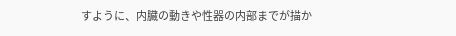すように、内臓の動きや性器の内部までが描か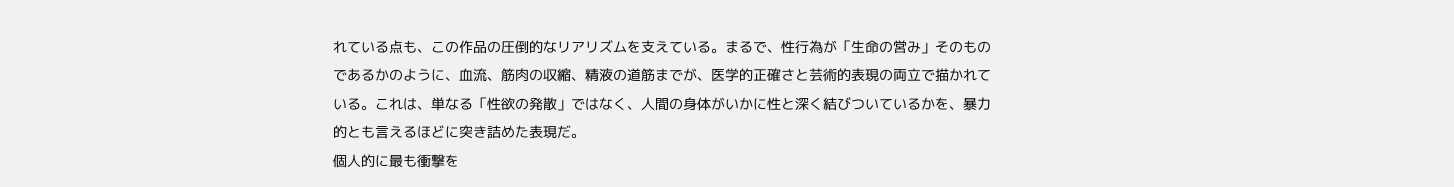れている点も、この作品の圧倒的なリアリズムを支えている。まるで、性行為が「生命の営み」そのものであるかのように、血流、筋肉の収縮、精液の道筋までが、医学的正確さと芸術的表現の両立で描かれている。これは、単なる「性欲の発散」ではなく、人間の身体がいかに性と深く結びついているかを、暴力的とも言えるほどに突き詰めた表現だ。
個人的に最も衝撃を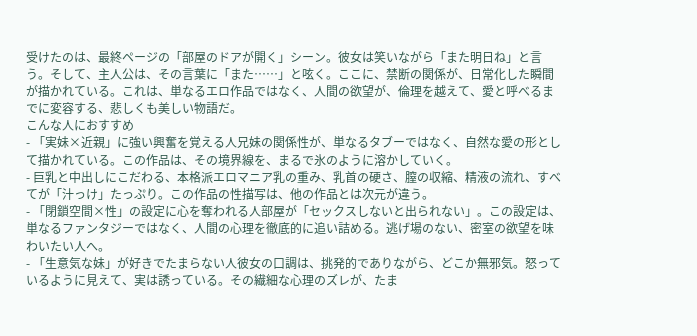受けたのは、最終ページの「部屋のドアが開く」シーン。彼女は笑いながら「また明日ね」と言う。そして、主人公は、その言葉に「また……」と呟く。ここに、禁断の関係が、日常化した瞬間が描かれている。これは、単なるエロ作品ではなく、人間の欲望が、倫理を越えて、愛と呼べるまでに変容する、悲しくも美しい物語だ。
こんな人におすすめ
- 「実妹×近親」に強い興奮を覚える人兄妹の関係性が、単なるタブーではなく、自然な愛の形として描かれている。この作品は、その境界線を、まるで氷のように溶かしていく。
- 巨乳と中出しにこだわる、本格派エロマニア乳の重み、乳首の硬さ、膣の収縮、精液の流れ、すべてが「汁っけ」たっぷり。この作品の性描写は、他の作品とは次元が違う。
- 「閉鎖空間×性」の設定に心を奪われる人部屋が「セックスしないと出られない」。この設定は、単なるファンタジーではなく、人間の心理を徹底的に追い詰める。逃げ場のない、密室の欲望を味わいたい人へ。
- 「生意気な妹」が好きでたまらない人彼女の口調は、挑発的でありながら、どこか無邪気。怒っているように見えて、実は誘っている。その繊細な心理のズレが、たま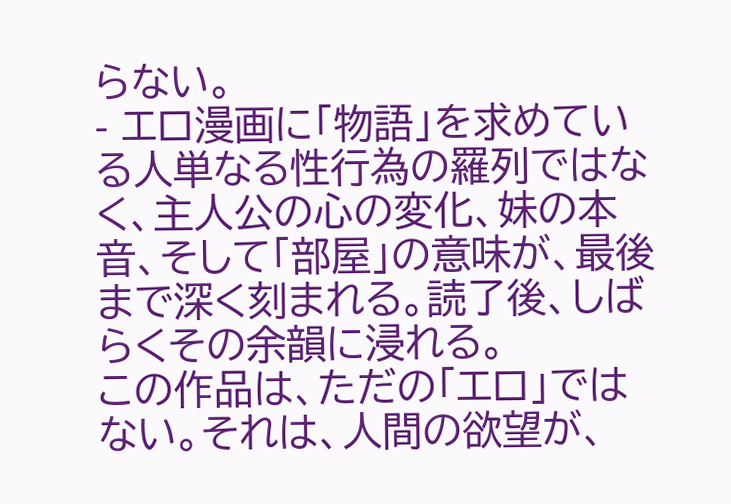らない。
- エロ漫画に「物語」を求めている人単なる性行為の羅列ではなく、主人公の心の変化、妹の本音、そして「部屋」の意味が、最後まで深く刻まれる。読了後、しばらくその余韻に浸れる。
この作品は、ただの「エロ」ではない。それは、人間の欲望が、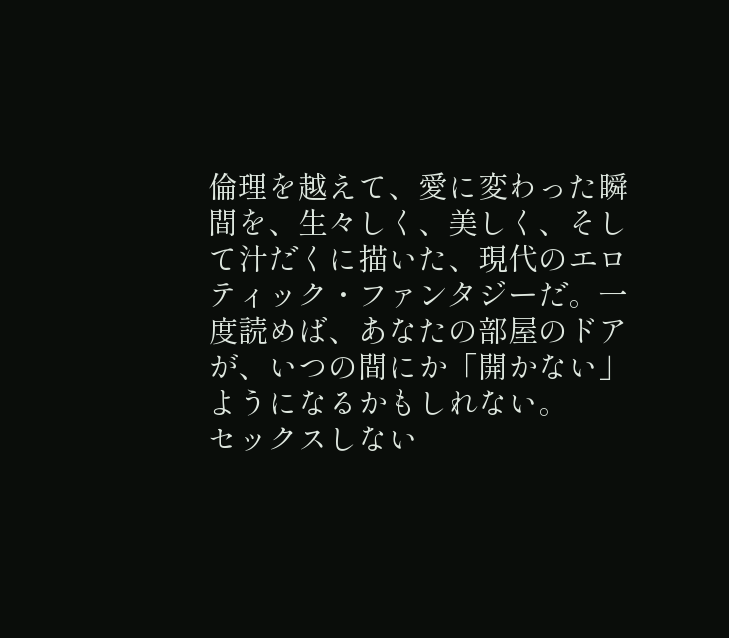倫理を越えて、愛に変わった瞬間を、生々しく、美しく、そして汁だくに描いた、現代のエロティック・ファンタジーだ。一度読めば、あなたの部屋のドアが、いつの間にか「開かない」ようになるかもしれない。
セックスしない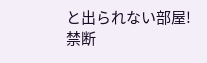と出られない部屋!禁断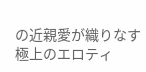の近親愛が織りなす極上のエロティ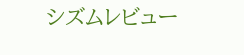シズムレビュー